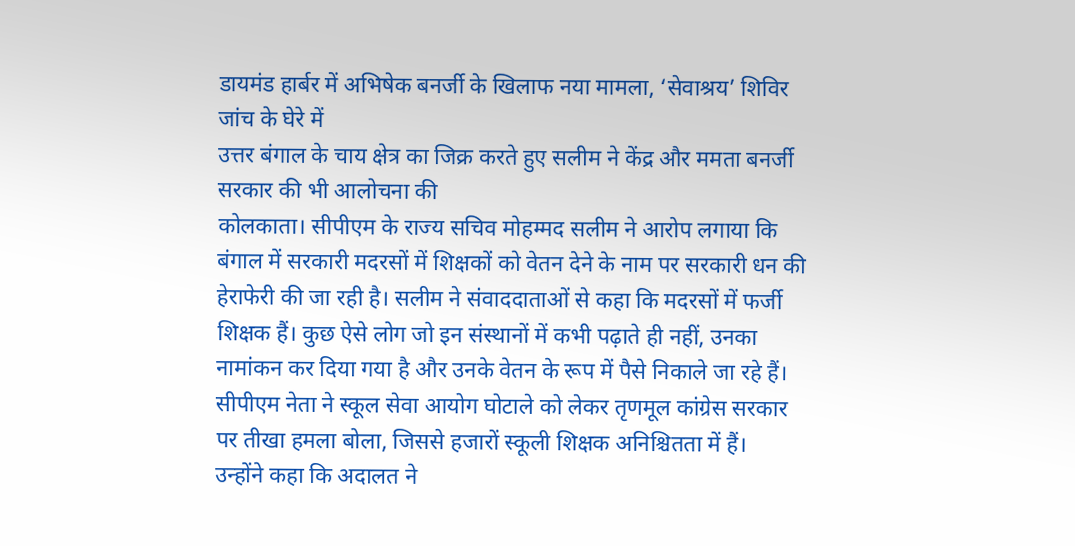डायमंड हार्बर में अभिषेक बनर्जी के खिलाफ नया मामला, ‘सेवाश्रय’ शिविर जांच के घेरे में
उत्तर बंगाल के चाय क्षेत्र का जिक्र करते हुए सलीम ने केंद्र और ममता बनर्जी सरकार की भी आलोचना की
कोलकाता। सीपीएम के राज्य सचिव मोहम्मद सलीम ने आरोप लगाया कि बंगाल में सरकारी मदरसों में शिक्षकों को वेतन देने के नाम पर सरकारी धन की हेराफेरी की जा रही है। सलीम ने संवाददाताओं से कहा कि मदरसों में फर्जी शिक्षक हैं। कुछ ऐसे लोग जो इन संस्थानों में कभी पढ़ाते ही नहीं, उनका नामांकन कर दिया गया है और उनके वेतन के रूप में पैसे निकाले जा रहे हैं। सीपीएम नेता ने स्कूल सेवा आयोग घोटाले को लेकर तृणमूल कांग्रेस सरकार पर तीखा हमला बोला, जिससे हजारों स्कूली शिक्षक अनिश्चितता में हैं।
उन्होंने कहा कि अदालत ने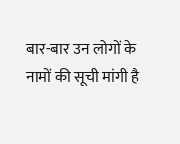बार-बार उन लोगों के नामों की सूची मांगी है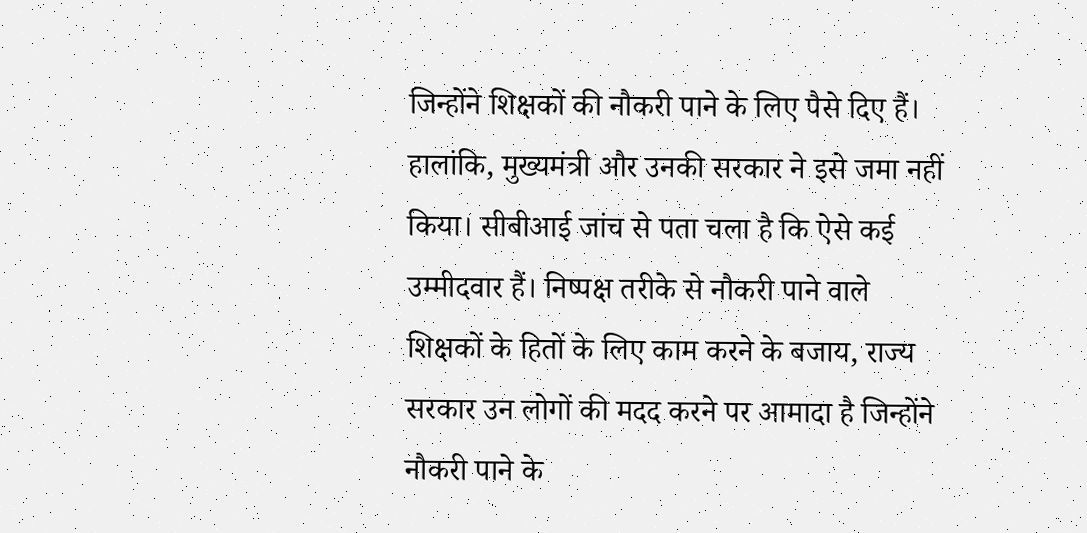जिन्होंने शिक्षकों की नौकरी पाने के लिए पैसे दिए हैं। हालांकि, मुख्यमंत्री और उनकी सरकार ने इसे जमा नहीं किया। सीबीआई जांच से पता चला है कि ऐसे कई उम्मीदवार हैं। निष्पक्ष तरीके से नौकरी पाने वाले शिक्षकों के हितों के लिए काम करने के बजाय, राज्य सरकार उन लोगों की मदद करने पर आमादा है जिन्होंने नौकरी पाने के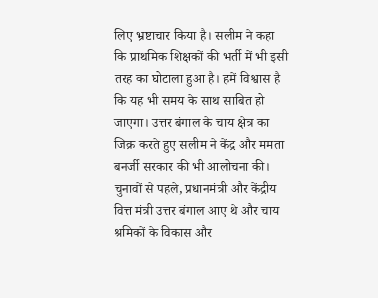लिए भ्रष्टाचार किया है। सलीम ने कहा कि प्राथमिक शिक्षकों की भर्ती में भी इसी तरह का घोटाला हुआ है। हमें विश्वास है कि यह भी समय के साथ साबित हो जाएगा। उत्तर बंगाल के चाय क्षेत्र का जिक्र करते हुए सलीम ने केंद्र और ममता बनर्जी सरकार की भी आलोचना की।
चुनावों से पहले, प्रधानमंत्री और केंद्रीय वित्त मंत्री उत्तर बंगाल आए थे और चाय श्रमिकों के विकास और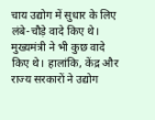चाय उद्योग में सुधार के लिए लंबे-चौड़े वादे किए थे। मुख्यमंत्री ने भी कुछ वादे किए थे। हालांकि, केंद्र और राज्य सरकारों ने उद्योग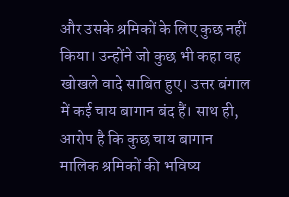और उसके श्रमिकों के लिए कुछ नहीं किया। उन्होंने जो कुछ भी कहा वह खोखले वादे साबित हुए। उत्तर बंगाल में कई चाय बागान बंद हैं। साथ ही, आरोप है कि कुछ चाय बागान मालिक श्रमिकों की भविष्य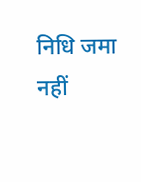निधि जमा नहीं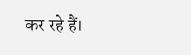कर रहे हैं।